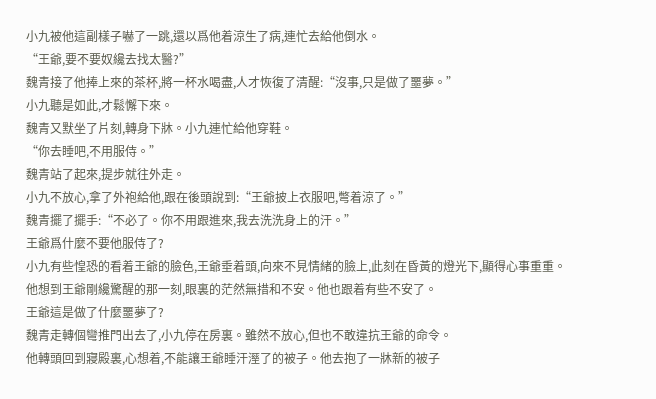小九被他這副樣子嚇了一跳,還以爲他着涼生了病,連忙去給他倒水。
“王爺,要不要奴纔去找太醫?”
魏青接了他捧上來的茶杯,將一杯水喝盡,人才恢復了清醒:“沒事,只是做了噩夢。”
小九聽是如此,才鬆懈下來。
魏青又默坐了片刻,轉身下牀。小九連忙給他穿鞋。
“你去睡吧,不用服侍。”
魏青站了起來,提步就往外走。
小九不放心,拿了外袍給他,跟在後頭說到:“王爺披上衣服吧,彆着涼了。”
魏青擺了擺手:“不必了。你不用跟進來,我去洗洗身上的汗。”
王爺爲什麼不要他服侍了?
小九有些惶恐的看着王爺的臉色,王爺垂着頭,向來不見情緒的臉上,此刻在昏黃的燈光下,顯得心事重重。
他想到王爺剛纔驚醒的那一刻,眼裏的茫然無措和不安。他也跟着有些不安了。
王爺這是做了什麼噩夢了?
魏青走轉個彎推門出去了,小九停在房裏。雖然不放心,但也不敢違抗王爺的命令。
他轉頭回到寢殿裏,心想着,不能讓王爺睡汗溼了的被子。他去抱了一牀新的被子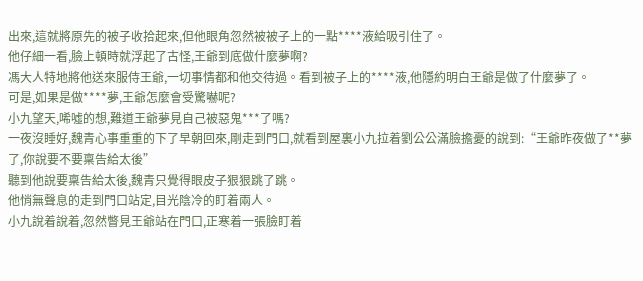出來,這就將原先的被子收拾起來,但他眼角忽然被被子上的一點****液給吸引住了。
他仔細一看,臉上頓時就浮起了古怪,王爺到底做什麼夢啊?
馮大人特地將他送來服侍王爺,一切事情都和他交待過。看到被子上的****液,他隱約明白王爺是做了什麼夢了。
可是,如果是做****夢,王爺怎麼會受驚嚇呢?
小九望天,唏噓的想,難道王爺夢見自己被惡鬼***了嗎?
一夜沒睡好,魏青心事重重的下了早朝回來,剛走到門口,就看到屋裏小九拉着劉公公滿臉擔憂的說到:“王爺昨夜做了**夢了,你說要不要稟告給太後”
聽到他說要稟告給太後,魏青只覺得眼皮子狠狠跳了跳。
他悄無聲息的走到門口站定,目光陰冷的盯着兩人。
小九說着說着,忽然瞥見王爺站在門口,正寒着一張臉盯着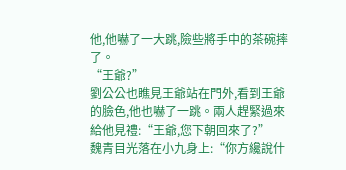他,他嚇了一大跳,險些將手中的茶碗摔了。
“王爺?”
劉公公也瞧見王爺站在門外,看到王爺的臉色,他也嚇了一跳。兩人趕緊過來給他見禮:“王爺,您下朝回來了?”
魏青目光落在小九身上:“你方纔說什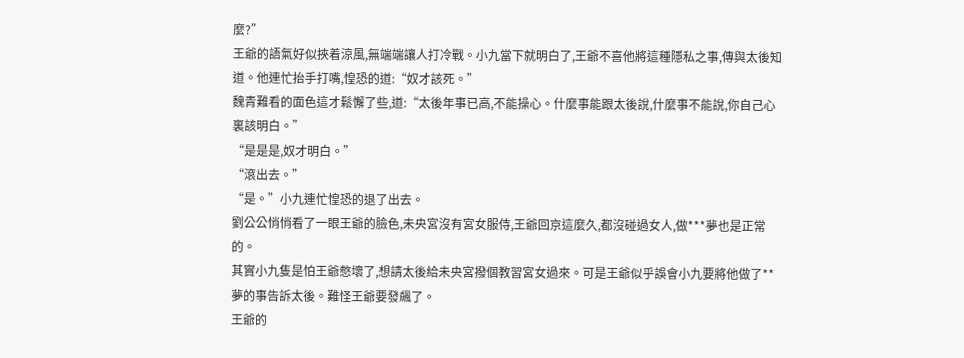麼?”
王爺的語氣好似挾着涼風,無端端讓人打冷戰。小九當下就明白了,王爺不喜他將這種隱私之事,傳與太後知道。他連忙抬手打嘴,惶恐的道:“奴才該死。”
魏青難看的面色這才鬆懈了些,道:“太後年事已高,不能操心。什麼事能跟太後說,什麼事不能說,你自己心裏該明白。”
“是是是,奴才明白。”
“滾出去。”
“是。”小九連忙惶恐的退了出去。
劉公公悄悄看了一眼王爺的臉色,未央宮沒有宮女服侍,王爺回京這麼久,都沒碰過女人,做***夢也是正常的。
其實小九隻是怕王爺憋壞了,想請太後給未央宮撥個教習宮女過來。可是王爺似乎誤會小九要將他做了**夢的事告訴太後。難怪王爺要發飆了。
王爺的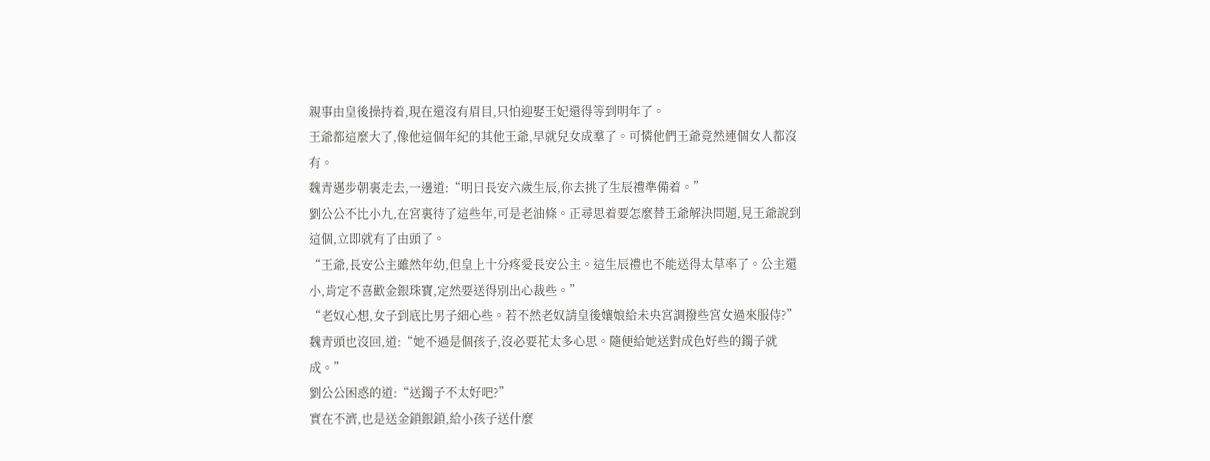親事由皇後操持着,現在還沒有眉目,只怕迎娶王妃還得等到明年了。
王爺都這麼大了,像他這個年紀的其他王爺,早就兒女成羣了。可憐他們王爺竟然連個女人都沒有。
魏青邁步朝裏走去,一邊道:“明日長安六歲生辰,你去挑了生辰禮準備着。”
劉公公不比小九,在宮裏待了這些年,可是老油條。正尋思着要怎麼替王爺解決問題,見王爺說到這個,立即就有了由頭了。
“王爺,長安公主雖然年幼,但皇上十分疼愛長安公主。這生辰禮也不能送得太草率了。公主還小,肯定不喜歡金銀珠寶,定然要送得別出心裁些。”
“老奴心想,女子到底比男子細心些。若不然老奴請皇後孃娘給未央宮調撥些宮女過來服侍?”
魏青頭也沒回,道:“她不過是個孩子,沒必要花太多心思。隨便給她送對成色好些的鐲子就成。”
劉公公困惑的道:“送鐲子不太好吧?”
實在不濟,也是送金鎖銀鎖,給小孩子送什麼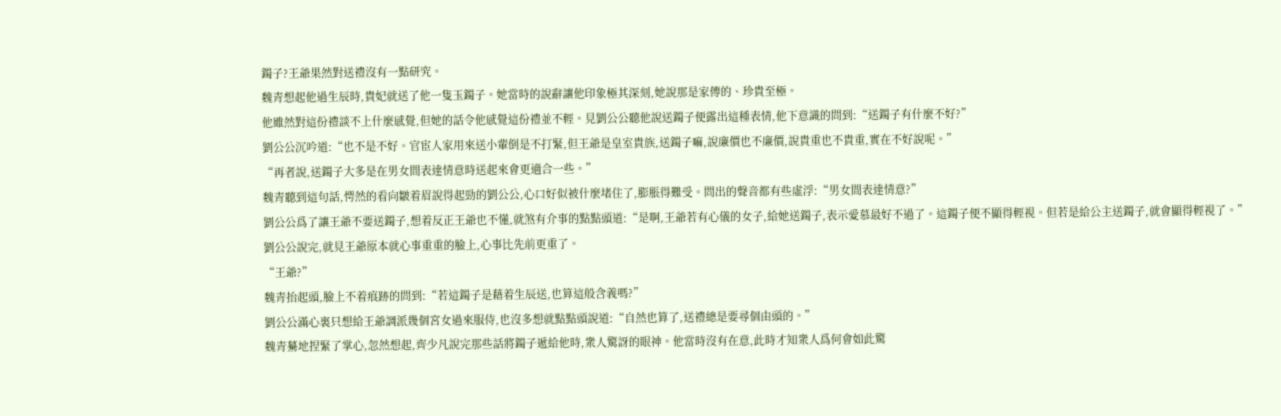鐲子?王爺果然對送禮沒有一點研究。
魏青想起他過生辰時,貴妃就送了他一隻玉鐲子。她當時的說辭讓他印象極其深刻,她說那是家傳的、珍貴至極。
他雖然對這份禮談不上什麼感覺,但她的話令他感覺這份禮並不輕。見劉公公聽他說送鐲子便露出這種表情,他下意識的問到:“送鐲子有什麼不好?”
劉公公沉吟道:“也不是不好。官宦人家用來送小輩倒是不打緊,但王爺是皇室貴族,送鐲子嘛,說廉價也不廉價,說貴重也不貴重,實在不好說呢。”
“再者說,送鐲子大多是在男女間表達情意時送起來會更適合一些。”
魏青聽到這句話,愕然的看向皺着眉說得起勁的劉公公,心口好似被什麼堵住了,膨脹得難受。問出的聲音都有些虛浮:“男女間表達情意?”
劉公公爲了讓王爺不要送鐲子,想着反正王爺也不懂,就煞有介事的點點頭道:“是啊,王爺若有心儀的女子,給她送鐲子,表示愛慕最好不過了。這鐲子便不顯得輕視。但若是給公主送鐲子,就會顯得輕視了。”
劉公公說完,就見王爺原本就心事重重的臉上,心事比先前更重了。
“王爺?”
魏青抬起頭,臉上不着痕跡的問到:“若這鐲子是藉着生辰送,也算這般含義嗎?”
劉公公滿心裏只想給王爺調派幾個宮女過來服侍,也沒多想就點點頭說道:“自然也算了,送禮總是要尋個由頭的。”
魏青驀地捏緊了掌心,忽然想起,齊少凡說完那些話將鐲子遞給他時,衆人驚訝的眼神。他當時沒有在意,此時才知衆人爲何會如此驚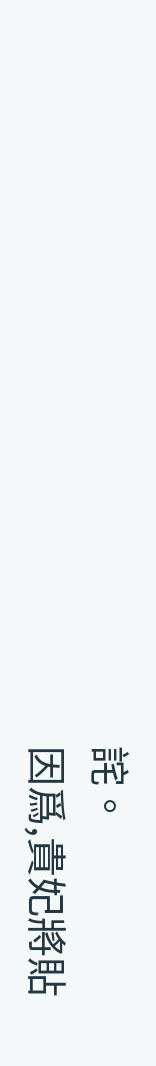詫。
因爲,貴妃將貼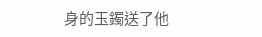身的玉鐲送了他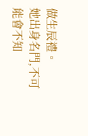做生辰禮。
她出身名門,不可能會不知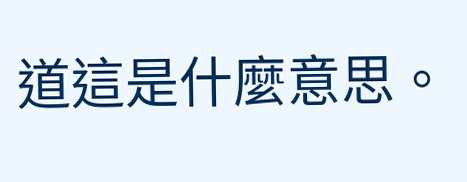道這是什麼意思。